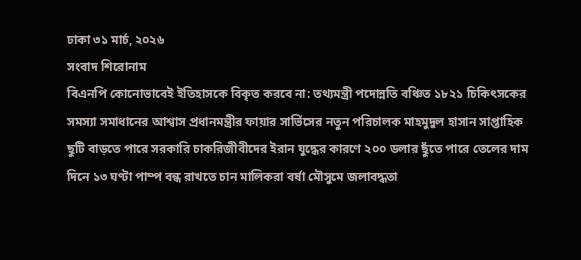ঢাকা ৩১ মার্চ, ২০২৬
সংবাদ শিরোনাম
বিএনপি কোনোভাবেই ইতিহাসকে বিকৃত করবে না: তথ্যমন্ত্রী পদোন্নতি বঞ্চিত ১৮২১ চিকিৎসকের সমস্যা সমাধানের আশ্বাস প্রধানমন্ত্রীর ফায়ার সার্ভিসের নতুন পরিচালক মাহমুদুল হাসান সাপ্তাহিক ছুটি বাড়তে পারে সরকারি চাকরিজীবীদের ইরান যুদ্ধের কারণে ২০০ ডলার ছুঁতে পারে তেলের দাম দিনে ১৩ ঘণ্টা পাম্প বন্ধ রাখতে চান মালিকরা বর্ষা মৌসুমে জলাবদ্ধতা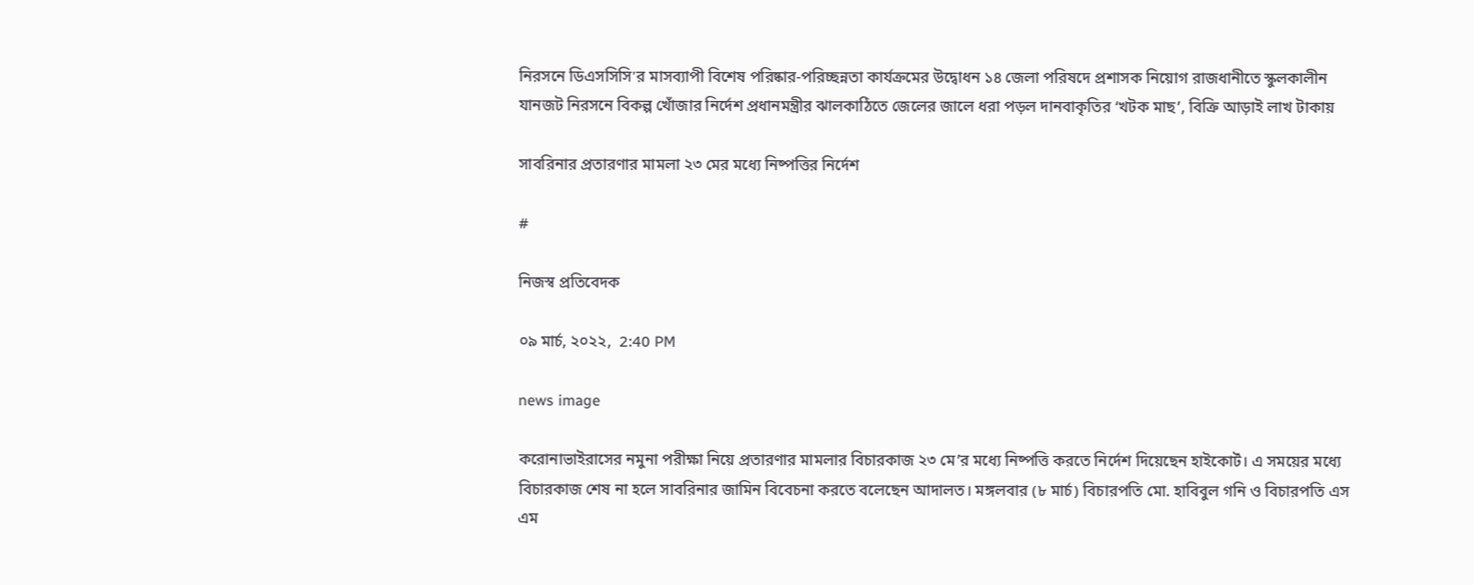নিরসনে ডিএসসিসি'র মাসব্যাপী বিশেষ পরিষ্কার-পরিচ্ছন্নতা কার্যক্রমের উদ্বোধন ১৪ জেলা পরিষদে প্রশাসক নিয়োগ রাজধানীতে স্কুলকালীন যানজট নিরসনে বিকল্প খোঁজার নির্দেশ প্রধানমন্ত্রীর ঝালকাঠিতে জেলের জালে ধরা পড়ল দানবাকৃতির ‘খটক মাছ’, বিক্রি আড়াই লাখ টাকায়

সাবরিনার প্রতারণার মামলা ২৩ মের মধ্যে নিষ্পত্তির নির্দেশ

#

নিজস্ব প্রতিবেদক

০৯ মার্চ, ২০২২,  2:40 PM

news image

করোনাভাইরাসের নমুনা পরীক্ষা নিয়ে প্রতারণার মামলার বিচারকাজ ২৩ মে’র মধ্যে নিষ্পত্তি করতে নির্দেশ দিয়েছেন হাইকোর্ট। এ সময়ের মধ্যে বিচারকাজ শেষ না হলে সাবরিনার জামিন বিবেচনা করতে বলেছেন আদালত। মঙ্গলবার (৮ মার্চ) বিচারপতি মো. হাবিবুল গনি ও বিচারপতি এস এম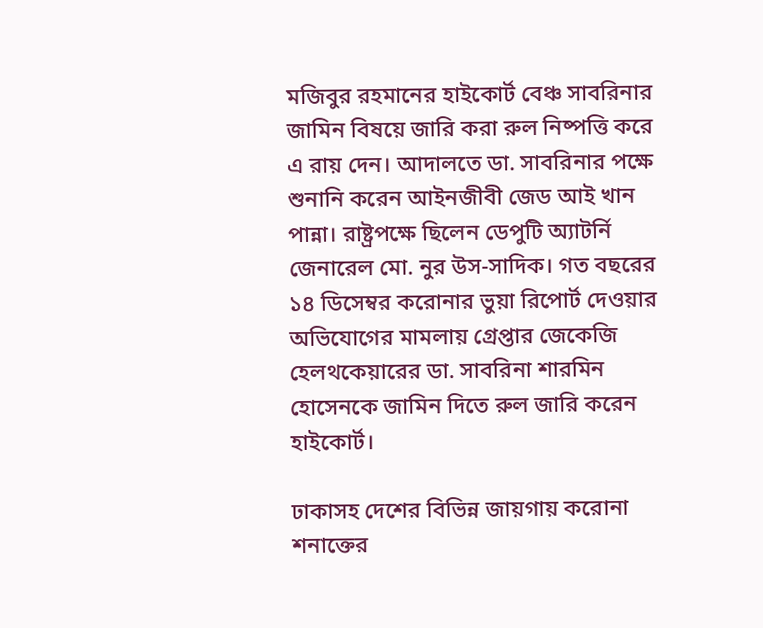মজিবুর রহমানের হাইকোর্ট বেঞ্চ সাবরিনার জামিন বিষয়ে জারি করা রুল নিষ্পত্তি করে এ রায় দেন। আদালতে ডা. সাবরিনার পক্ষে শুনানি করেন আইনজীবী জেড আই খান পান্না। রাষ্ট্রপক্ষে ছিলেন ডেপুটি অ্যাটর্নি জেনারেল মো. নুর উস-সাদিক। গত বছরের ১৪ ডিসেম্বর করোনার ভুয়া রিপোর্ট দেওয়ার অভিযোগের মামলায় গ্রেপ্তার জেকেজি হেলথকেয়ারের ডা. সাবরিনা শারমিন হোসেনকে জামিন দিতে রুল জারি করেন হাইকোর্ট।

ঢাকাসহ দেশের বিভিন্ন জায়গায় করোনা শনাক্তের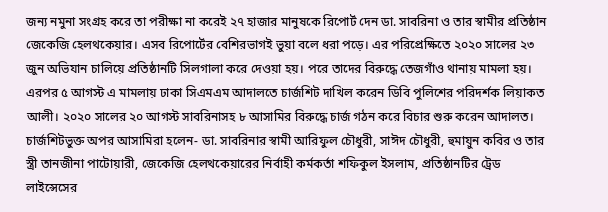জন্য নমুনা সংগ্রহ করে তা পরীক্ষা না করেই ২৭ হাজার মানুষকে রিপোর্ট দেন ডা. সাবরিনা ও তার স্বামীর প্রতিষ্ঠান জেকেজি হেলথকেয়ার। এসব রিপোর্টের বেশিরভাগই ভুয়া বলে ধরা পড়ে। এর পরিপ্রেক্ষিতে ২০২০ সালের ২৩ জুন অভিযান চালিয়ে প্রতিষ্ঠানটি সিলগালা করে দেওয়া হয়। পরে তাদের বিরুদ্ধে তেজগাঁও থানায় মামলা হয়।  এরপর ৫ আগস্ট এ মামলায় ঢাকা সিএমএম আদালতে চার্জশিট দাখিল করেন ডিবি পুলিশের পরিদর্শক লিয়াকত আলী। ২০২০ সালের ২০ আগস্ট সাবরিনাসহ ৮ আসামির বিরুদ্ধে চার্জ গঠন করে বিচার শুরু করেন আদালত। চার্জশিটভুক্ত অপর আসামিরা হলেন- ডা. সাবরিনার স্বামী আরিফুল চৌধুরী, সাঈদ চৌধুরী, হুমায়ুন কবির ও তার স্ত্রী তানজীনা পাটোয়ারী, জেকেজি হেলথকেয়ারের নির্বাহী কর্মকর্তা শফিকুল ইসলাম, প্রতিষ্ঠানটির ট্রেড লাইন্সেসের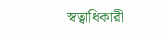স্বত্বাধিকারী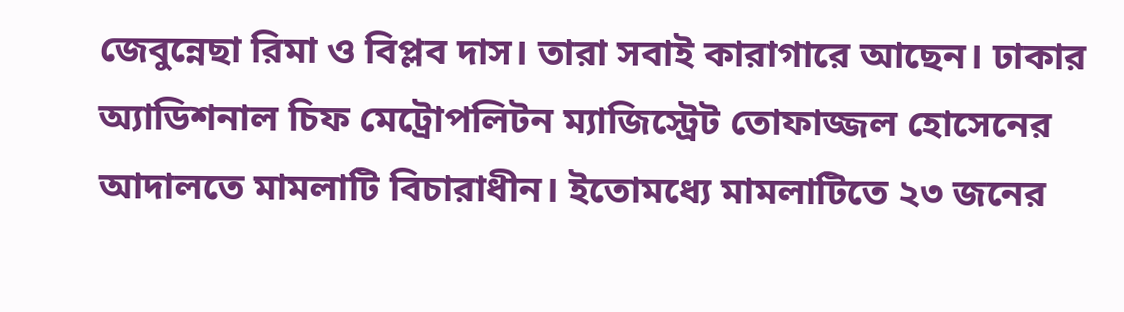জেবুন্নেছা রিমা ও বিপ্লব দাস। তারা সবাই কারাগারে আছেন। ঢাকার অ্যাডিশনাল চিফ মেট্রোপলিটন ম্যাজিস্ট্রেট তোফাজ্জল হোসেনের আদালতে মামলাটি বিচারাধীন। ইতোমধ্যে মামলাটিতে ২৩ জনের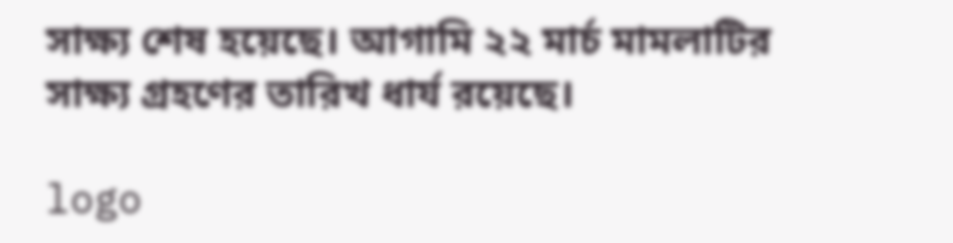সাক্ষ্য শেষ হয়েছে। আগামি ২২ মার্চ মামলাটির সাক্ষ্য গ্রহণের তারিখ ধার্য রয়েছে।

logo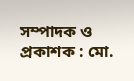সম্পাদক ও প্রকাশক : মো.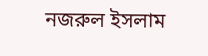নজরুল ইসলাম